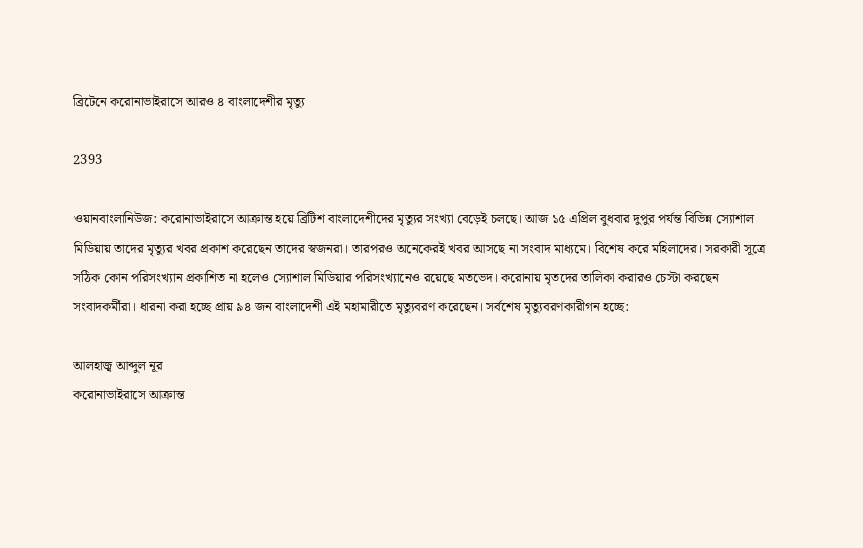ব্রিটেনে করোনাভাইরাসে আরও ৪ বাংলাদেশীর মৃত্যু

2393

ওয়ানবাংলানিউজ: করোনাভাইরাসে আক্রান্ত হয়ে ব্রিটিশ বাংলাদেশীদের মৃত্যুর সংখ্যা বেড়েই চলছে। আজ ১৫ এপ্রিল বুধবার দুপুর পর্যন্ত বিভিন্ন স্যোশাল মিডিয়ায় তাদের মৃত্যুর খবর প্রকাশ করেছেন তাদের স্বজনরা। তারপরও অনেকেরই খবর আসছে না সংবাদ মাধ্যমে। বিশেষ করে মহিলাদের। সরকারী সূত্রে সঠিক কোন পরিসংখ্যান প্রকাশিত না হলেও স্যোশাল মিডিয়ার পরিসংখ্যানেও রয়েছে মতভেদ। করোনায় মৃতদের তালিকা করারও চেস্টা করছেন সংবাদকর্মীরা। ধারনা করা হচ্ছে প্রায় ৯৪ জন বাংলাদেশী এই মহামারীতে মৃত্যুবরণ করেছেন। সর্বশেষ মৃত্যুবরণকারীগন হচ্ছে:

আলহাজ্ব আব্দুল নূর
করোনাভাইরাসে আক্রান্ত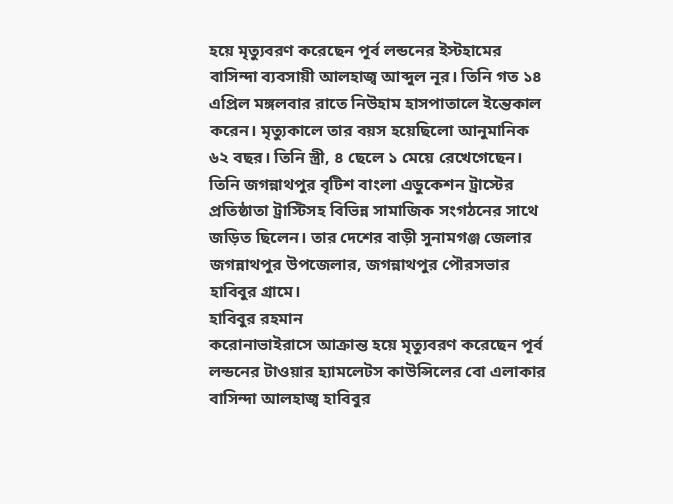হয়ে মৃত্যুবরণ করেছেন পূর্ব লন্ডনের ইস্টহামের বাসিন্দা ব্যবসায়ী আলহাজ্ব আব্দুল নূর। তিনি গত ১৪ এপ্রিল মঙ্গলবার রাতে নিউহাম হাসপাতালে ইন্তেকাল করেন। মৃত্যুকালে তার বয়স হয়েছিলো আনুমানিক ৬২ বছর। তিনি স্ত্রী, ৪ ছেলে ১ মেয়ে রেখেগেছেন। তিনি জগন্নাথপুর বৃটিশ বাংলা এডুকেশন ট্রাস্টের প্রতিষ্ঠাতা ট্রাস্টিসহ বিভিন্ন সামাজিক সংগঠনের সাথে জড়িত ছিলেন। তার দেশের বাড়ী সুনামগঞ্জ জেলার জগন্নাথপুর উপজেলার, জগন্নাথপুর পৌরসভার হাবিবুর গ্রামে।
হাবিবুর রহমান
করোনাভাইরাসে আক্রান্ত হয়ে মৃত্যুবরণ করেছেন পূর্ব লন্ডনের টাওয়ার হ্যামলেটস কাউন্সিলের বো এলাকার বাসিন্দা আলহাজ্ব হাবিবুর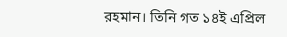রহমান। তিনি গত ১৪ই এপ্রিল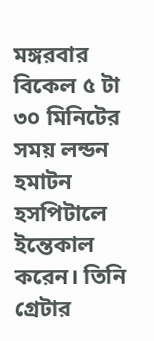মঙ্গরবার বিকেল ৫ টা ৩০ মিনিটের সময় লন্ডন হমাটন হসপিটালে ইন্তেকাল করেন। তিনি গ্রেটার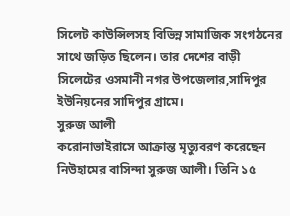সিলেট কাউন্সিলসহ বিভিন্ন সামাজিক সংগঠনের সাথে জড়িত ছিলেন। তার দেশের বাড়ী সিলেটের ওসমানী নগর উপজেলার,সাদিপুর ইউনিয়নের সাদিপুর গ্রামে।
সুরুজ আলী
করোনাভাইরাসে আক্রান্ত মৃত্যুবরণ করেছেন নিউহামের বাসিন্দা সুরুজ আলী। তিনি ১৫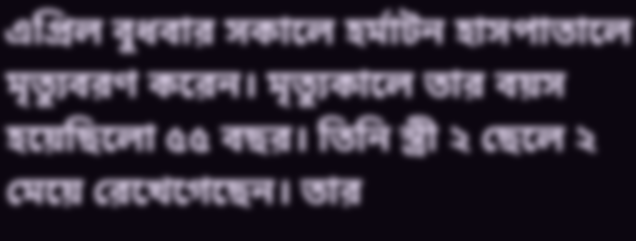এপ্রিল বুধবার সকালে হর্মাটন হাসপাতালে মৃত্যুবরণ করেন। মৃত্যুকালে তার বয়স হয়েছিলো ৫৫ বছর। তিনি স্ত্রী ২ ছেলে ২ মেয়ে রেখেগেছেন। তার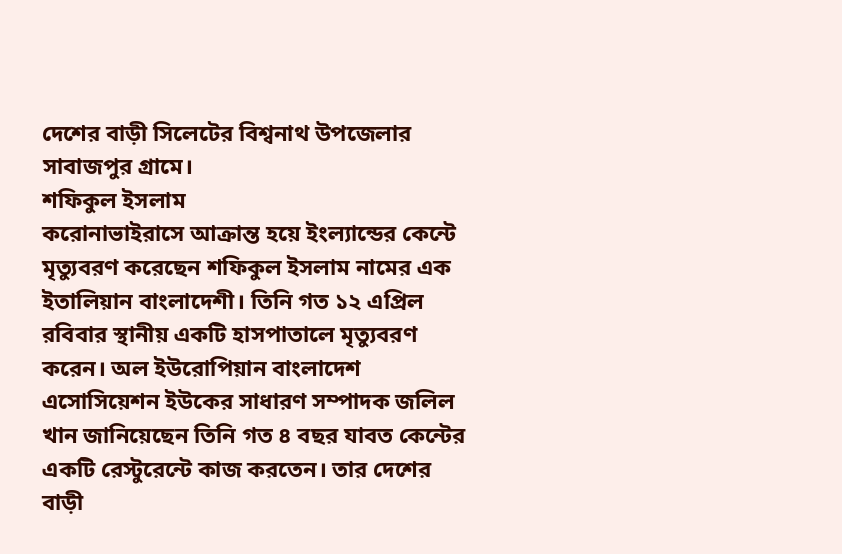দেশের বাড়ী সিলেটের বিশ্বনাথ উপজেলার সাবাজপুর গ্রামে।
শফিকুল ইসলাম
করোনাভাইরাসে আক্রান্ত হয়ে ইংল্যান্ডের কেন্টে মৃত্যুবরণ করেছেন শফিকুল ইসলাম নামের এক ইতালিয়ান বাংলাদেশী। তিনি গত ১২ এপ্রিল রবিবার স্থানীয় একটি হাসপাতালে মৃত্যুবরণ করেন। অল ইউরোপিয়ান বাংলাদেশ এসোসিয়েশন ইউকের সাধারণ সম্পাদক জলিল খান জানিয়েছেন তিনি গত ৪ বছর যাবত কেন্টের একটি রেস্টুরেন্টে কাজ করতেন। তার দেশের বাড়ী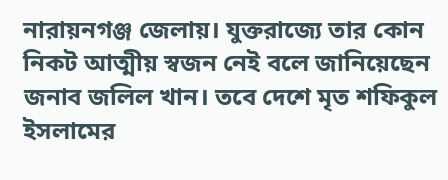নারায়নগঞ্জ জেলায়। যুক্তরাজ্যে তার কোন নিকট আত্মীয় স্বজন নেই বলে জানিয়েছেন জনাব জলিল খান। তবে দেশে মৃত শফিকুল ইসলামের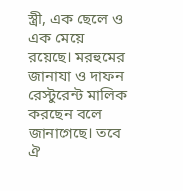স্ত্রী, এক ছেলে ও এক মেয়ে রয়েছে। মরহুমের জানাযা ও দাফন রেস্টুরেন্ট মালিক করছেন বলে জানাগেছে। তবে ঐ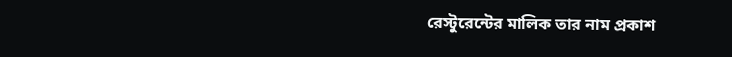রেস্টুরেন্টের মালিক তার নাম প্রকাশ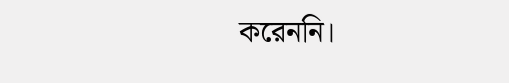করেননি।